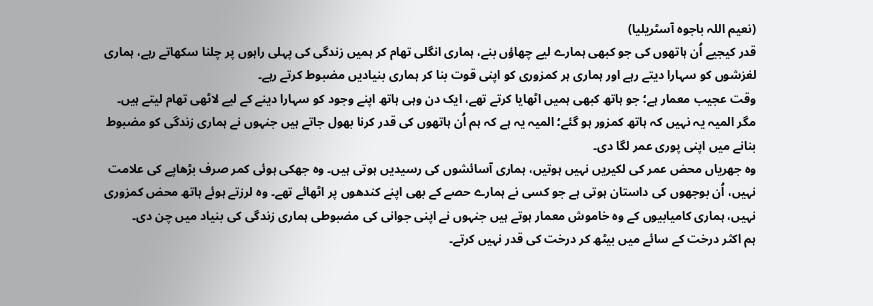(نعیم اللہ باجوہ آسٹریلیا)
قدر کیجیے اُن ہاتھوں کی جو کبھی ہمارے لیے چھاؤں بنے، ہماری انگلی تھام کر ہمیں زندگی کی پہلی راہوں پر چلنا سکھاتے رہے، ہماری لغزشوں کو سہارا دیتے رہے اور ہماری ہر کمزوری کو اپنی قوت بنا کر ہماری بنیادیں مضبوط کرتے رہے۔
وقت عجیب معمار ہے؛ جو ہاتھ کبھی ہمیں اٹھایا کرتے تھے، ایک دن وہی ہاتھ اپنے وجود کو سہارا دینے کے لیے لاٹھی تھام لیتے ہیں۔ مگر المیہ یہ نہیں کہ ہاتھ کمزور ہو گئے؛ المیہ یہ ہے کہ ہم اُن ہاتھوں کی قدر کرنا بھول جاتے ہیں جنہوں نے ہماری زندگی کو مضبوط بنانے میں اپنی پوری عمر لگا دی۔
وہ جھریاں محض عمر کی لکیریں نہیں ہوتیں، ہماری آسائشوں کی رسیدیں ہوتی ہیں۔ وہ جھکی ہوئی کمر صرف بڑھاپے کی علامت نہیں، اُن بوجھوں کی داستان ہوتی ہے جو کسی نے ہمارے حصے کے بھی اپنے کندھوں پر اٹھائے تھے۔ وہ لرزتے ہوئے ہاتھ محض کمزوری نہیں، ہماری کامیابیوں کے وہ خاموش معمار ہوتے ہیں جنہوں نے اپنی جوانی کی مضبوطی ہماری زندگی کی بنیاد میں چن دی۔
ہم اکثر درخت کے سائے میں بیٹھ کر درخت کی قدر نہیں کرتے۔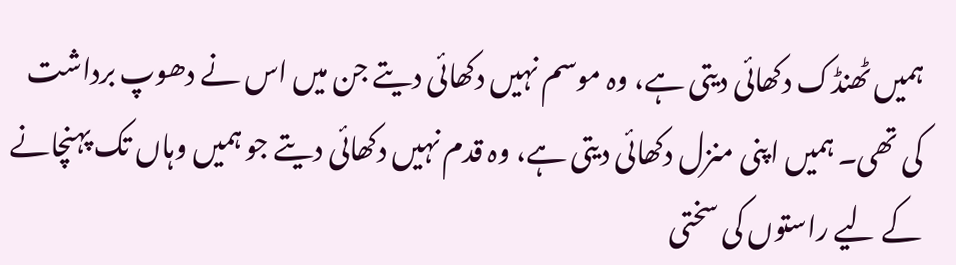ہمیں ٹھنڈک دکھائی دیتی ہے، وہ موسم نہیں دکھائی دیتے جن میں اس نے دھوپ برداشت کی تھی۔ ہمیں اپنی منزل دکھائی دیتی ہے، وہ قدم نہیں دکھائی دیتے جو ہمیں وہاں تک پہنچانے کے لیے راستوں کی سختی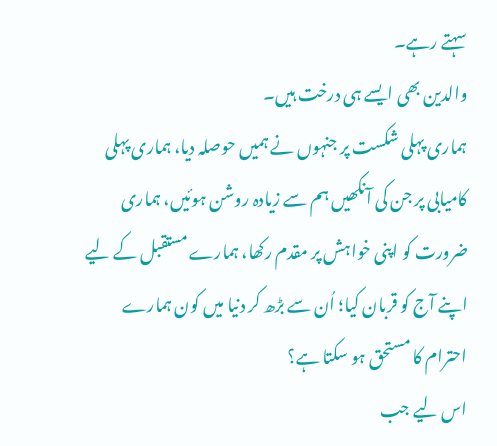سہتے رہے۔
والدین بھی ایسے ہی درخت ہیں۔
ہماری پہلی شکست پر جنہوں نے ہمیں حوصلہ دیا، ہماری پہلی کامیابی پر جن کی آنکھیں ہم سے زیادہ روشن ہوئیں، ہماری ضرورت کو اپنی خواہش پر مقدم رکھا، ہمارے مستقبل کے لیے اپنے آج کو قربان کیا؛ اُن سے بڑھ کر دنیا میں کون ہمارے احترام کا مستحق ہو سکتا ہے؟
اس لیے جب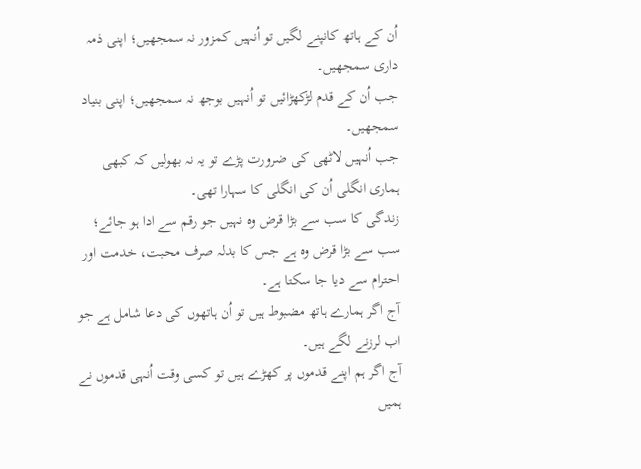اُن کے ہاتھ کانپنے لگیں تو اُنہیں کمزور نہ سمجھیں؛ اپنی ذمہ داری سمجھیں۔
جب اُن کے قدم لڑکھڑائیں تو اُنہیں بوجھ نہ سمجھیں؛ اپنی بنیاد سمجھیں۔
جب اُنہیں لاٹھی کی ضرورت پڑے تو یہ نہ بھولیں کہ کبھی ہماری انگلی اُن کی انگلی کا سہارا تھی۔
زندگی کا سب سے بڑا قرض وہ نہیں جو رقم سے ادا ہو جائے؛ سب سے بڑا قرض وہ ہے جس کا بدلہ صرف محبت، خدمت اور احترام سے دیا جا سکتا ہے۔
آج اگر ہمارے ہاتھ مضبوط ہیں تو اُن ہاتھوں کی دعا شامل ہے جو اب لرزنے لگے ہیں۔
آج اگر ہم اپنے قدموں پر کھڑے ہیں تو کسی وقت اُنہی قدموں نے ہمیں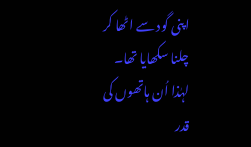اپنی گود سے اٹھا کر چلنا سکھایا تھا۔
لہٰذا اُن ہاتھوں کی قدر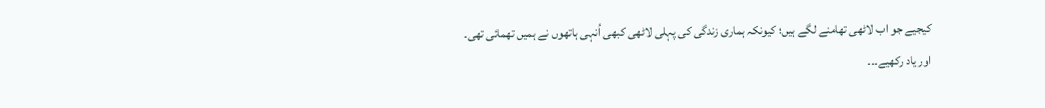کیجیے جو اب لاٹھی تھامنے لگے ہیں؛ کیونکہ ہماری زندگی کی پہلی لاٹھی کبھی اُنہی ہاتھوں نے ہمیں تھمائی تھی۔
اور یاد رکھیے۔۔۔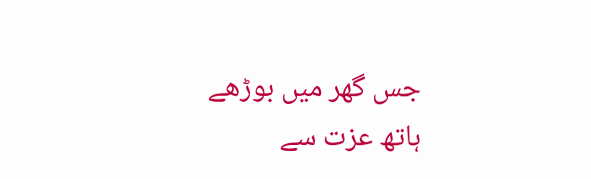جس گھر میں بوڑھے ہاتھ عزت سے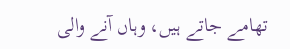تھامے جاتے ہیں، وہاں آنے والی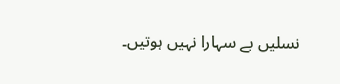نسلیں بے سہارا نہیں ہوتیں۔